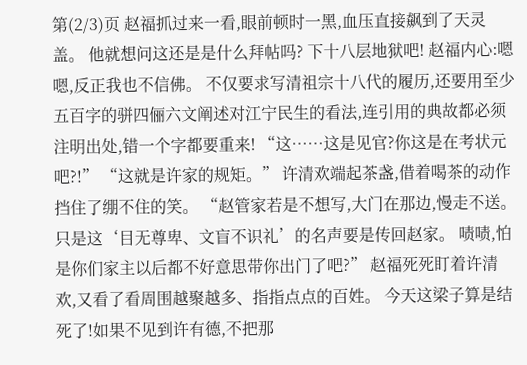第(2/3)页 赵福抓过来一看,眼前顿时一黑,血压直接飙到了天灵盖。 他就想问这还是是什么拜帖吗? 下十八层地狱吧! 赵福内心:嗯嗯,反正我也不信佛。 不仅要求写清祖宗十八代的履历,还要用至少五百字的骈四俪六文阐述对江宁民生的看法,连引用的典故都必须注明出处,错一个字都要重来! “这……这是见官?你这是在考状元吧?!” “这就是许家的规矩。” 许清欢端起茶盏,借着喝茶的动作挡住了绷不住的笑。 “赵管家若是不想写,大门在那边,慢走不送。只是这‘目无尊卑、文盲不识礼’的名声要是传回赵家。 啧啧,怕是你们家主以后都不好意思带你出门了吧?” 赵福死死盯着许清欢,又看了看周围越聚越多、指指点点的百姓。 今天这梁子算是结死了!如果不见到许有德,不把那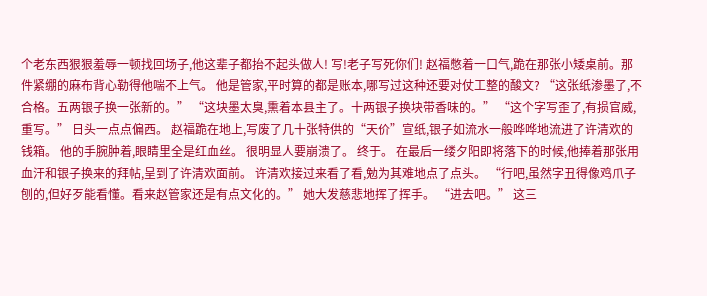个老东西狠狠羞辱一顿找回场子,他这辈子都抬不起头做人! 写!老子写死你们! 赵福憋着一口气,跪在那张小矮桌前。那件紧绷的麻布背心勒得他喘不上气。 他是管家,平时算的都是账本,哪写过这种还要对仗工整的酸文? “这张纸渗墨了,不合格。五两银子换一张新的。” “这块墨太臭,熏着本县主了。十两银子换块带香味的。” “这个字写歪了,有损官威,重写。” 日头一点点偏西。 赵福跪在地上,写废了几十张特供的“天价”宣纸,银子如流水一般哗哗地流进了许清欢的钱箱。 他的手腕肿着,眼睛里全是红血丝。 很明显人要崩溃了。 终于。 在最后一缕夕阳即将落下的时候,他捧着那张用血汗和银子换来的拜帖,呈到了许清欢面前。 许清欢接过来看了看,勉为其难地点了点头。 “行吧,虽然字丑得像鸡爪子刨的,但好歹能看懂。看来赵管家还是有点文化的。” 她大发慈悲地挥了挥手。 “进去吧。” 这三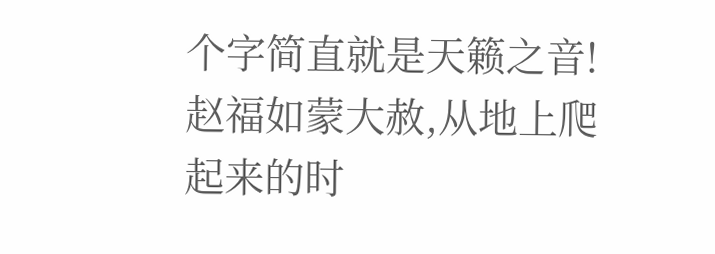个字简直就是天籁之音!赵福如蒙大赦,从地上爬起来的时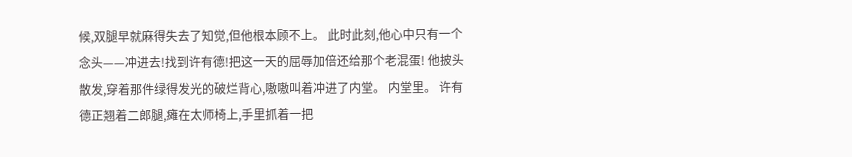候,双腿早就麻得失去了知觉,但他根本顾不上。 此时此刻,他心中只有一个念头——冲进去!找到许有德!把这一天的屈辱加倍还给那个老混蛋! 他披头散发,穿着那件绿得发光的破烂背心,嗷嗷叫着冲进了内堂。 内堂里。 许有德正翘着二郎腿,瘫在太师椅上,手里抓着一把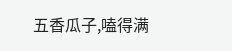五香瓜子,嗑得满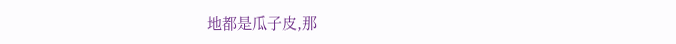地都是瓜子皮,那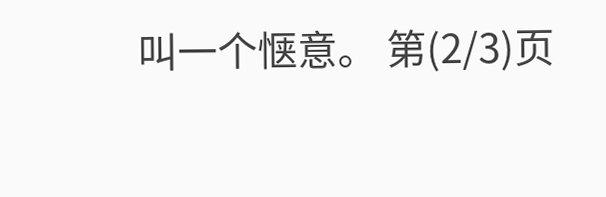叫一个惬意。 第(2/3)页